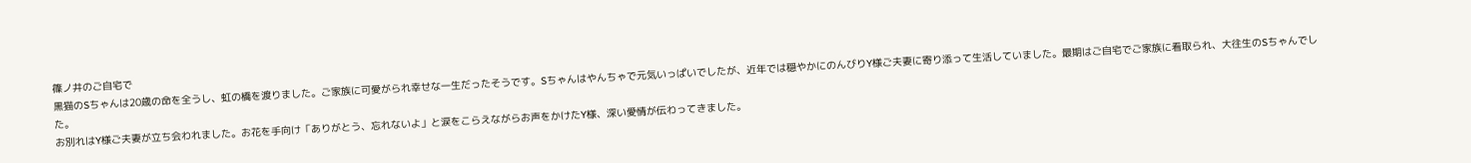篠ノ井のご自宅で
黒猫のSちゃんは20歳の命を全うし、虹の橋を渡りました。ご家族に可愛がられ幸せな一生だったそうです。Sちゃんはやんちゃで元気いっぱいでしたが、近年では穏やかにのんびりY様ご夫妻に寄り添って生活していました。最期はご自宅でご家族に看取られ、大往生のSちゃんでした。
お別れはY様ご夫妻が立ち会われました。お花を手向け「ありがとう、忘れないよ」と涙をこらえながらお声をかけたY様、深い愛情が伝わってきました。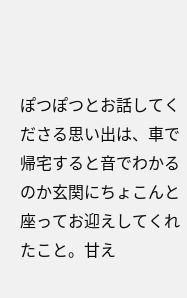ぽつぽつとお話してくださる思い出は、車で帰宅すると音でわかるのか玄関にちょこんと座ってお迎えしてくれたこと。甘え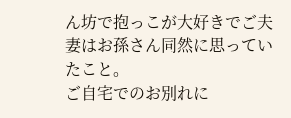ん坊で抱っこが大好きでご夫妻はお孫さん同然に思っていたこと。
ご自宅でのお別れに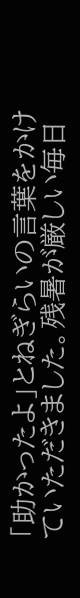「助かったよ」とねぎらいの言葉をかけていただきました。残暑が厳しい毎日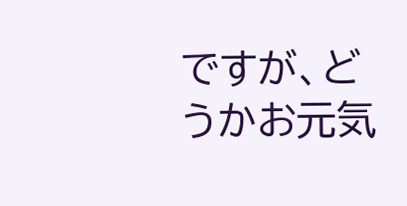ですが、どうかお元気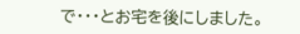で・・・とお宅を後にしました。